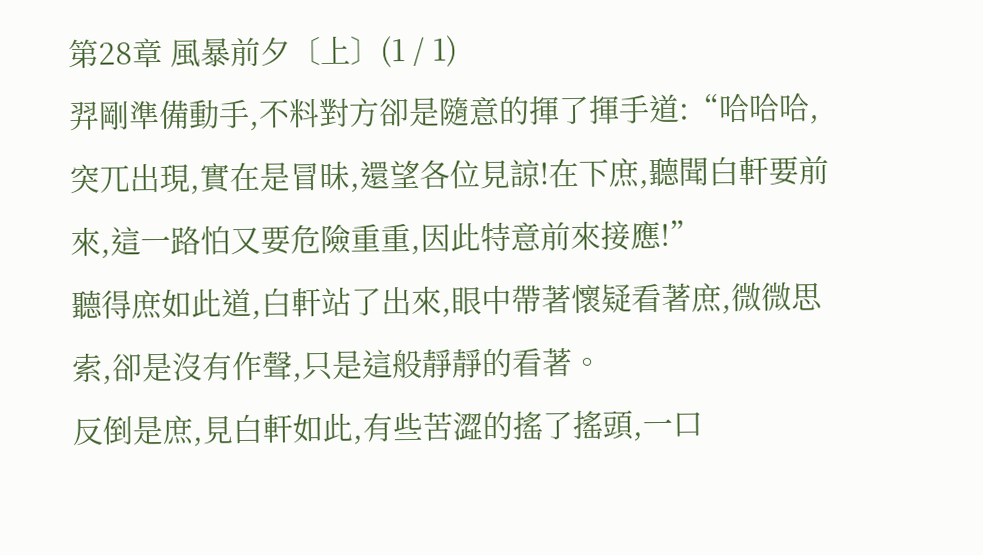第28章 風暴前夕〔上〕(1 / 1)
羿剛準備動手,不料對方卻是隨意的揮了揮手道:“哈哈哈,突兀出現,實在是冒昧,還望各位見諒!在下庶,聽聞白軒要前來,這一路怕又要危險重重,因此特意前來接應!”
聽得庶如此道,白軒站了出來,眼中帶著懷疑看著庶,微微思索,卻是沒有作聲,只是這般靜靜的看著。
反倒是庶,見白軒如此,有些苦澀的搖了搖頭,一口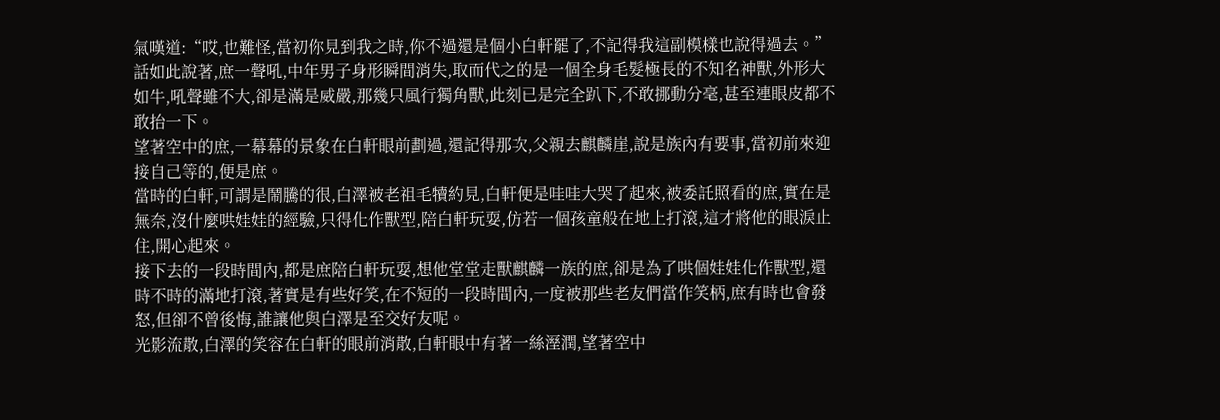氣嘆道:“哎,也難怪,當初你見到我之時,你不過還是個小白軒罷了,不記得我這副模樣也說得過去。”
話如此說著,庶一聲吼,中年男子身形瞬間消失,取而代之的是一個全身毛髮極長的不知名神獸,外形大如牛,吼聲雖不大,卻是滿是威嚴,那幾只風行獨角獸,此刻已是完全趴下,不敢挪動分毫,甚至連眼皮都不敢抬一下。
望著空中的庶,一幕幕的景象在白軒眼前劃過,還記得那次,父親去麒麟崖,說是族內有要事,當初前來迎接自己等的,便是庶。
當時的白軒,可謂是鬧騰的很,白澤被老祖毛犢約見,白軒便是哇哇大哭了起來,被委託照看的庶,實在是無奈,沒什麼哄娃娃的經驗,只得化作獸型,陪白軒玩耍,仿若一個孩童般在地上打滾,這才將他的眼淚止住,開心起來。
接下去的一段時間內,都是庶陪白軒玩耍,想他堂堂走獸麒麟一族的庶,卻是為了哄個娃娃化作獸型,還時不時的滿地打滾,著實是有些好笑,在不短的一段時間內,一度被那些老友們當作笑柄,庶有時也會發怒,但卻不曾後悔,誰讓他與白澤是至交好友呢。
光影流散,白澤的笑容在白軒的眼前消散,白軒眼中有著一絲溼潤,望著空中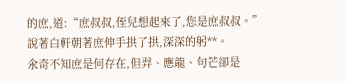的庶,道:“庶叔叔,侄兒想起來了,您是庶叔叔。”
說著白軒朝著庶伸手拱了拱,深深的躬**。
氽奇不知庶是何存在,但羿、應龍、句芒卻是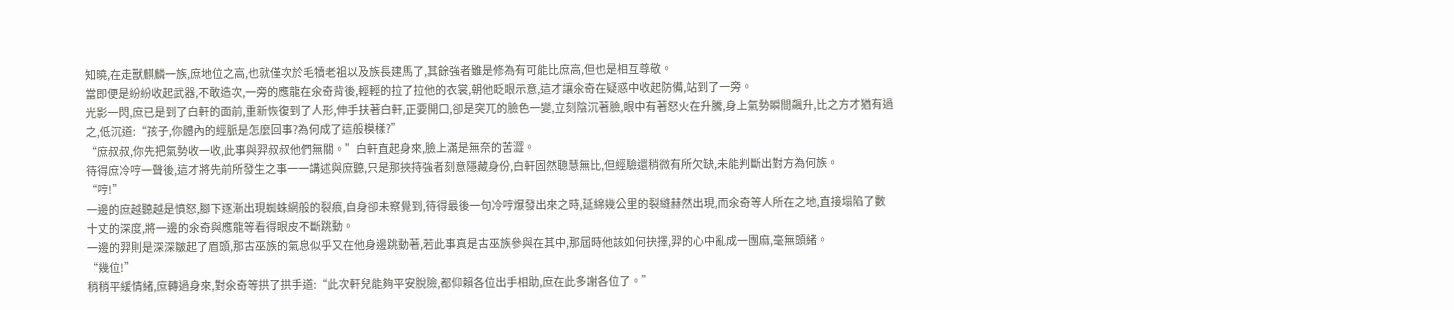知曉,在走獸麒麟一族,庶地位之高,也就僅次於毛犢老祖以及族長建馬了,其餘強者雖是修為有可能比庶高,但也是相互尊敬。
當即便是紛紛收起武器,不敢造次,一旁的應龍在氽奇背後,輕輕的拉了拉他的衣裳,朝他眨眼示意,這才讓氽奇在疑惑中收起防備,站到了一旁。
光影一閃,庶已是到了白軒的面前,重新恢復到了人形,伸手扶著白軒,正要開口,卻是突兀的臉色一變,立刻陰沉著臉,眼中有著怒火在升騰,身上氣勢瞬間飆升,比之方才猶有過之,低沉道:“孩子,你體內的經脈是怎麼回事?為何成了這般模樣?”
“庶叔叔,你先把氣勢收一收,此事與羿叔叔他們無關。”白軒直起身來,臉上滿是無奈的苦澀。
待得庶冷哼一聲後,這才將先前所發生之事一一講述與庶聽,只是那挾持強者刻意隱藏身份,白軒固然聰慧無比,但經驗還稍微有所欠缺,未能判斷出對方為何族。
“哼!”
一邊的庶越聽越是憤怒,腳下逐漸出現蜘蛛網般的裂痕,自身卻未察覺到,待得最後一句冷哼爆發出來之時,延綿幾公里的裂縫赫然出現,而氽奇等人所在之地,直接塌陷了數十丈的深度,將一邊的氽奇與應龍等看得眼皮不斷跳動。
一邊的羿則是深深皺起了眉頭,那古巫族的氣息似乎又在他身邊跳動著,若此事真是古巫族參與在其中,那屆時他該如何抉擇,羿的心中亂成一團麻,毫無頭緒。
“幾位!”
稍稍平緩情緒,庶轉過身來,對氽奇等拱了拱手道:“此次軒兒能夠平安脫險,都仰賴各位出手相助,庶在此多謝各位了。”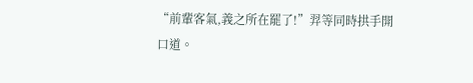“前輩客氣,義之所在罷了!”羿等同時拱手開口道。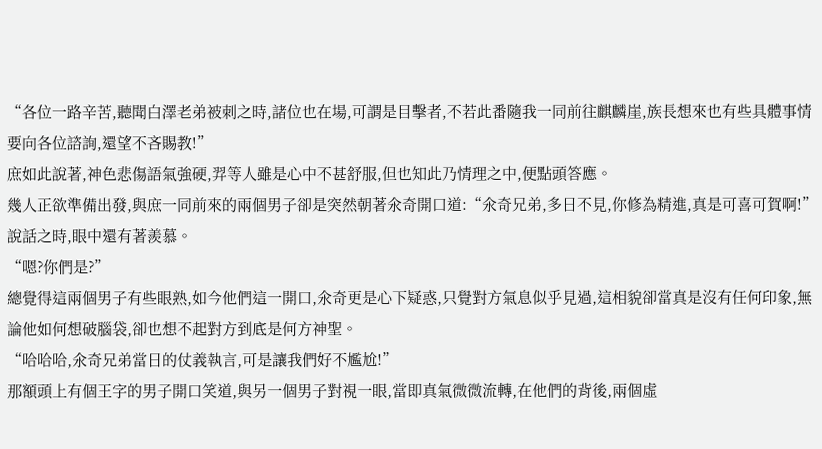“各位一路辛苦,聽聞白澤老弟被刺之時,諸位也在場,可謂是目擊者,不若此番隨我一同前往麒麟崖,族長想來也有些具體事情要向各位諮詢,還望不吝賜教!”
庶如此說著,神色悲傷語氣強硬,羿等人雖是心中不甚舒服,但也知此乃情理之中,便點頭答應。
幾人正欲準備出發,與庶一同前來的兩個男子卻是突然朝著氽奇開口道:“氽奇兄弟,多日不見,你修為精進,真是可喜可賀啊!”
說話之時,眼中還有著羨慕。
“嗯?你們是?”
總覺得這兩個男子有些眼熟,如今他們這一開口,氽奇更是心下疑惑,只覺對方氣息似乎見過,這相貌卻當真是沒有任何印象,無論他如何想破腦袋,卻也想不起對方到底是何方神聖。
“哈哈哈,氽奇兄弟當日的仗義執言,可是讓我們好不尷尬!”
那額頭上有個王字的男子開口笑道,與另一個男子對視一眼,當即真氣微微流轉,在他們的背後,兩個虛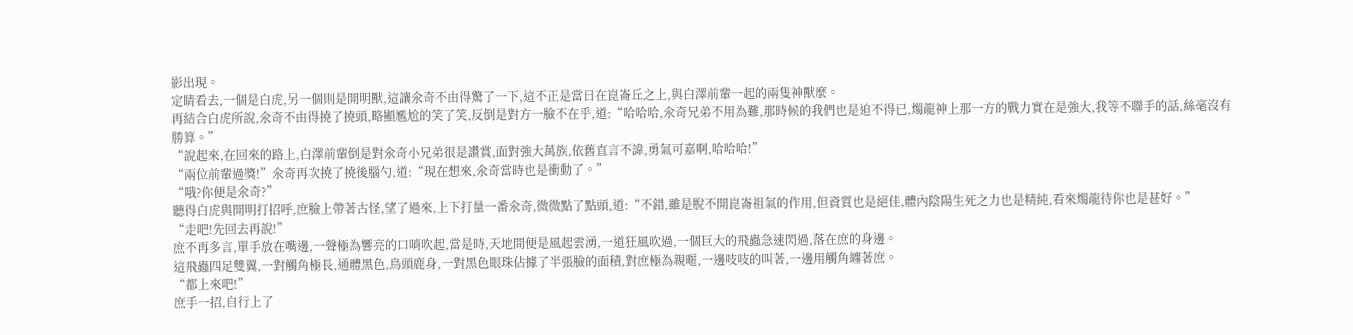影出現。
定睛看去,一個是白虎,另一個則是開明獸,這讓氽奇不由得驚了一下,這不正是當日在崑崙丘之上,與白澤前輩一起的兩隻神獸麼。
再結合白虎所說,氽奇不由得撓了撓頭,略顯尷尬的笑了笑,反倒是對方一臉不在乎,道:“哈哈哈,氽奇兄弟不用為難,那時候的我們也是迫不得已,燭龍神上那一方的戰力實在是強大,我等不聯手的話,絲毫沒有勝算。”
“說起來,在回來的路上,白澤前輩倒是對氽奇小兄弟很是讚賞,面對強大萬族,依舊直言不諱,勇氣可嘉啊,哈哈哈!”
“兩位前輩過獎!”氽奇再次撓了撓後腦勺,道:“現在想來,氽奇當時也是衝動了。”
“哦?你便是氽奇?”
聽得白虎與開明打招呼,庶臉上帶著古怪,望了過來,上下打量一番氽奇,微微點了點頭,道:“不錯,雖是脫不開崑崙祖氣的作用,但資質也是絕佳,體內陰陽生死之力也是精純,看來燭龍待你也是甚好。”
“走吧!先回去再說!”
庶不再多言,單手放在嘴邊,一聲極為響亮的口哨吹起,當是時,天地間便是風起雲湧,一道狂風吹過,一個巨大的飛蟲急速閃過,落在庶的身邊。
這飛蟲四足雙翼,一對觸角極長,通體黑色,鳥頭鹿身,一對黑色眼珠佔據了半張臉的面積,對庶極為親暱,一邊吱吱的叫著,一邊用觸角纏著庶。
“都上來吧!”
庶手一招,自行上了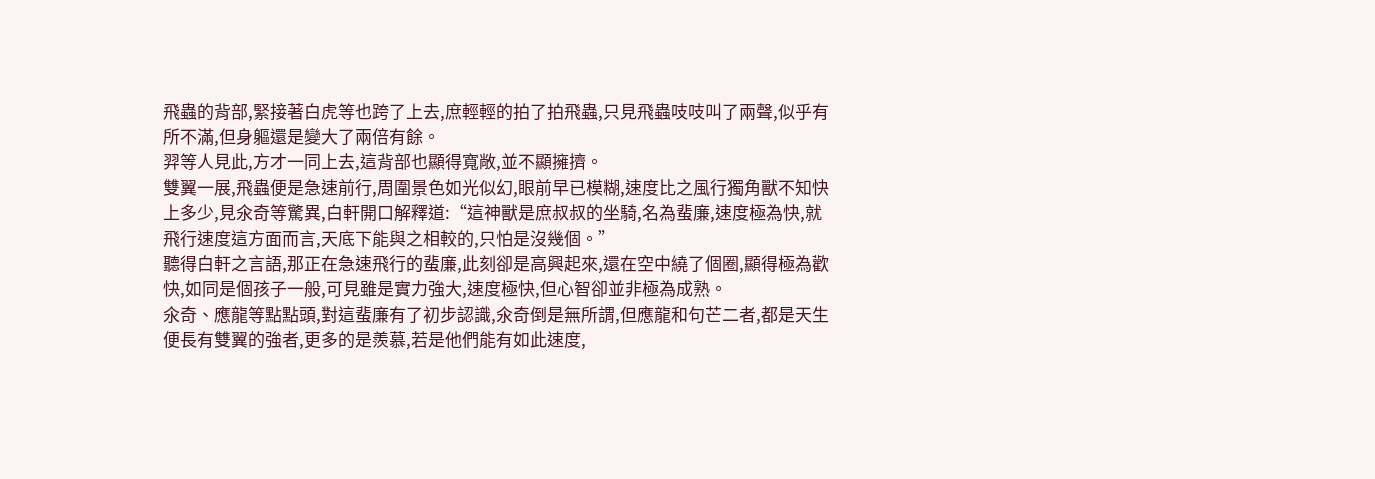飛蟲的背部,緊接著白虎等也跨了上去,庶輕輕的拍了拍飛蟲,只見飛蟲吱吱叫了兩聲,似乎有所不滿,但身軀還是變大了兩倍有餘。
羿等人見此,方才一同上去,這背部也顯得寬敞,並不顯擁擠。
雙翼一展,飛蟲便是急速前行,周圍景色如光似幻,眼前早已模糊,速度比之風行獨角獸不知快上多少,見氽奇等驚異,白軒開口解釋道:“這神獸是庶叔叔的坐騎,名為蜚廉,速度極為快,就飛行速度這方面而言,天底下能與之相較的,只怕是沒幾個。”
聽得白軒之言語,那正在急速飛行的蜚廉,此刻卻是高興起來,還在空中繞了個圈,顯得極為歡快,如同是個孩子一般,可見雖是實力強大,速度極快,但心智卻並非極為成熟。
氽奇、應龍等點點頭,對這蜚廉有了初步認識,氽奇倒是無所謂,但應龍和句芒二者,都是天生便長有雙翼的強者,更多的是羨慕,若是他們能有如此速度,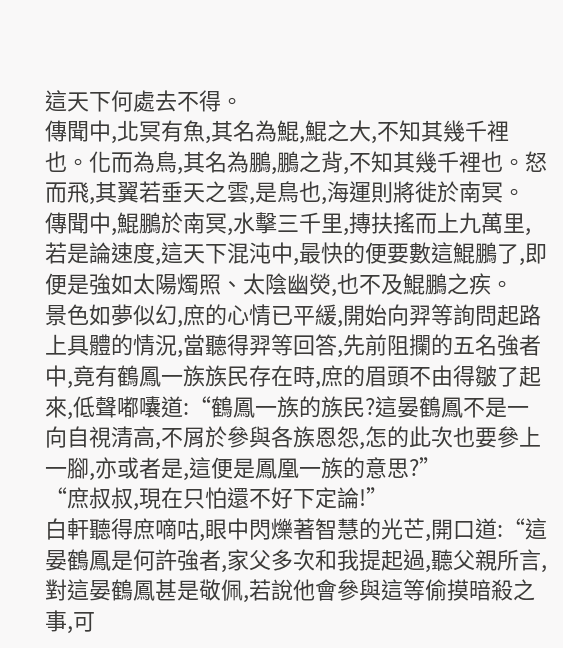這天下何處去不得。
傳聞中,北冥有魚,其名為鯤,鯤之大,不知其幾千裡也。化而為鳥,其名為鵬,鵬之背,不知其幾千裡也。怒而飛,其翼若垂天之雲,是鳥也,海運則將徙於南冥。
傳聞中,鯤鵬於南冥,水擊三千里,摶扶搖而上九萬里,若是論速度,這天下混沌中,最快的便要數這鯤鵬了,即便是強如太陽燭照、太陰幽熒,也不及鯤鵬之疾。
景色如夢似幻,庶的心情已平緩,開始向羿等詢問起路上具體的情況,當聽得羿等回答,先前阻攔的五名強者中,竟有鶴鳳一族族民存在時,庶的眉頭不由得皺了起來,低聲嘟囔道:“鶴鳳一族的族民?這晏鶴鳳不是一向自視清高,不屑於參與各族恩怨,怎的此次也要參上一腳,亦或者是,這便是鳳凰一族的意思?”
“庶叔叔,現在只怕還不好下定論!”
白軒聽得庶嘀咕,眼中閃爍著智慧的光芒,開口道:“這晏鶴鳳是何許強者,家父多次和我提起過,聽父親所言,對這晏鶴鳳甚是敬佩,若說他會參與這等偷摸暗殺之事,可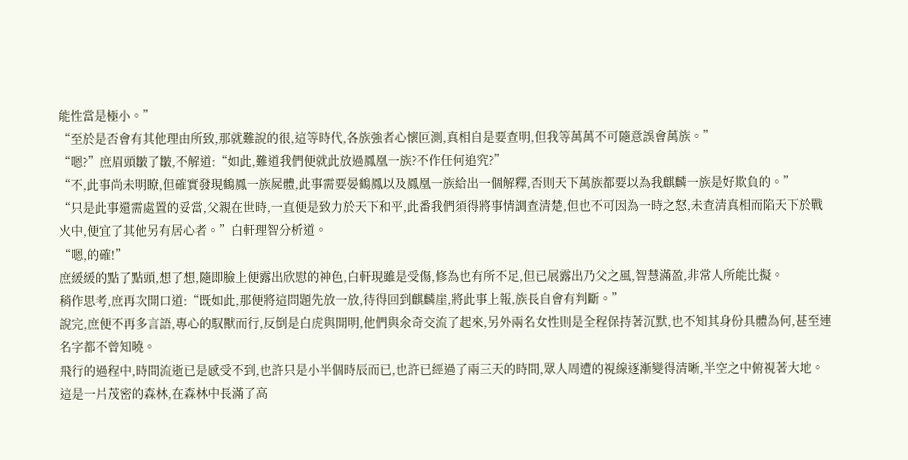能性當是極小。”
“至於是否會有其他理由所致,那就難說的很,這等時代,各族強者心懷叵測,真相自是要查明,但我等萬萬不可隨意誤會萬族。”
“嗯?”庶眉頭皺了皺,不解道:“如此,難道我們便就此放過鳳凰一族?不作任何追究?”
“不,此事尚未明瞭,但確實發現鶴鳳一族屍體,此事需要晏鶴鳳以及鳳凰一族給出一個解釋,否則天下萬族都要以為我麒麟一族是好欺負的。”
“只是此事還需處置的妥當,父親在世時,一直便是致力於天下和平,此番我們須得將事情調查清楚,但也不可因為一時之怒,未查清真相而陷天下於戰火中,便宜了其他另有居心者。”白軒理智分析道。
“嗯,的確!”
庶緩緩的點了點頭,想了想,隨即臉上便露出欣慰的神色,白軒現雖是受傷,修為也有所不足,但已展露出乃父之風,智慧滿盈,非常人所能比擬。
稍作思考,庶再次開口道:“既如此,那便將這問題先放一放,待得回到麒麟崖,將此事上報,族長自會有判斷。”
說完,庶便不再多言語,專心的馭獸而行,反倒是白虎與開明,他們與氽奇交流了起來,另外兩名女性則是全程保持著沉默,也不知其身份具體為何,甚至連名字都不曾知曉。
飛行的過程中,時間流逝已是感受不到,也許只是小半個時辰而已,也許已經過了兩三天的時間,眾人周遭的視線逐漸變得清晰,半空之中俯視著大地。
這是一片茂密的森林,在森林中長滿了高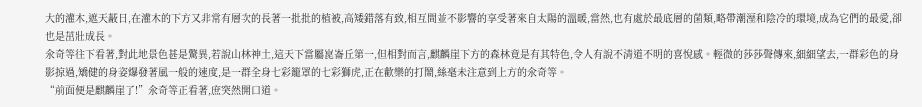大的灌木,遮天蔽日,在灌木的下方又非常有層次的長著一批批的植被,高矮錯落有致,相互間並不影響的享受著來自太陽的溫暖,當然,也有處於最底層的菌類,略帶潮溼和陰冷的環境,成為它們的最愛,卻也是茁壯成長。
氽奇等往下看著,對此地景色甚是驚異,若說山林神土,這天下當屬崑崙丘第一,但相對而言,麒麟崖下方的森林竟是有其特色,令人有說不清道不明的喜悅感。輕微的莎莎聲傳來,細細望去,一群彩色的身影掠過,矯健的身姿爆發著風一般的速度,是一群全身七彩籠罩的七彩獅虎,正在歡樂的打鬧,絲毫未注意到上方的氽奇等。
“前面便是麒麟崖了!”氽奇等正看著,庶突然開口道。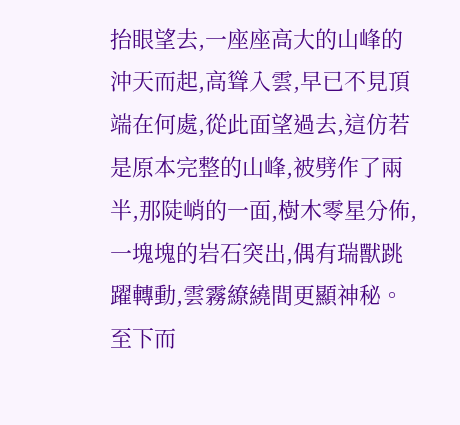抬眼望去,一座座高大的山峰的沖天而起,高聳入雲,早已不見頂端在何處,從此面望過去,這仿若是原本完整的山峰,被劈作了兩半,那陡峭的一面,樹木零星分佈,一塊塊的岩石突出,偶有瑞獸跳躍轉動,雲霧繚繞間更顯神秘。
至下而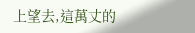上望去,這萬丈的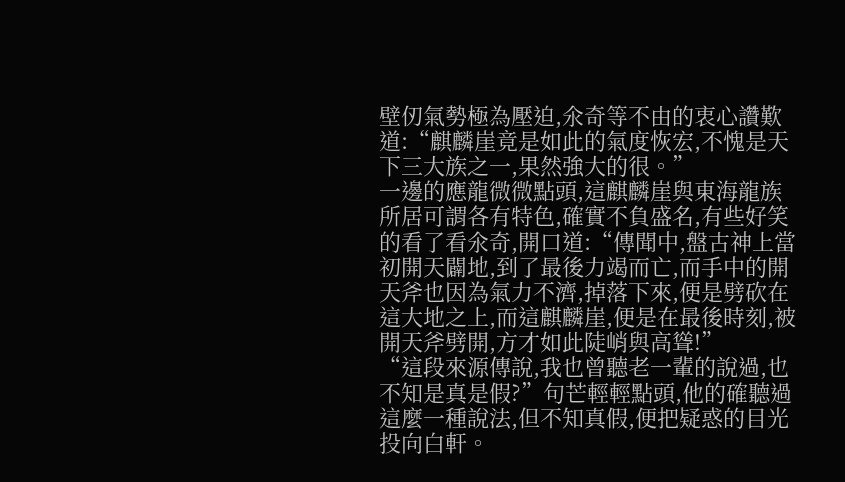壁仞氣勢極為壓迫,氽奇等不由的衷心讚歎道:“麒麟崖竟是如此的氣度恢宏,不愧是天下三大族之一,果然強大的很。”
一邊的應龍微微點頭,這麒麟崖與東海龍族所居可謂各有特色,確實不負盛名,有些好笑的看了看氽奇,開口道:“傳聞中,盤古神上當初開天闢地,到了最後力竭而亡,而手中的開天斧也因為氣力不濟,掉落下來,便是劈砍在這大地之上,而這麒麟崖,便是在最後時刻,被開天斧劈開,方才如此陡峭與高聳!”
“這段來源傳說,我也曾聽老一輩的說過,也不知是真是假?”句芒輕輕點頭,他的確聽過這麼一種說法,但不知真假,便把疑惑的目光投向白軒。